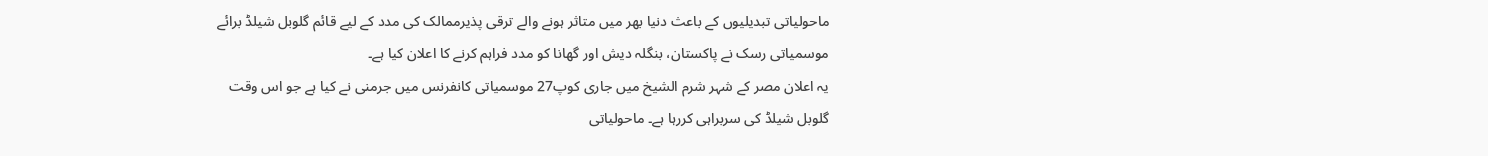ماحولیاتی تبدیلیوں کے باعث دنیا بھر میں متاثر ہونے والے ترقی پذیرممالک کی مدد کے لیے قائم گلوبل شیلڈ برائے موسمیاتی رسک نے پاکستان، بنگلہ دیش اور گھانا کو مدد فراہم کرنے کا اعلان کیا ہے۔
یہ اعلان مصر کے شہر شرم الشیخ میں جاری کوپ27 موسمیاتی کانفرنس میں جرمنی نے کیا ہے جو اس وقت گلوبل شیلڈ کی سربراہی کررہا ہے۔ ماحولیاتی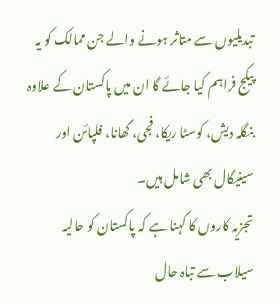تبدیلیوں سے متاثر ہونے والے جن ممالک کو یہ پیکج فراہم کیا جائے گا ان میں پاکستان کے علاوہ بنگلہ دیش، کوسٹا ریکا، فجی، گھانا، فلپائن اور سینیگال بھی شامل ہیں۔
تجزیہ کاروں کا کہنا ہے کہ پاکستان کو حالیہ سیلاب سے تباہ حال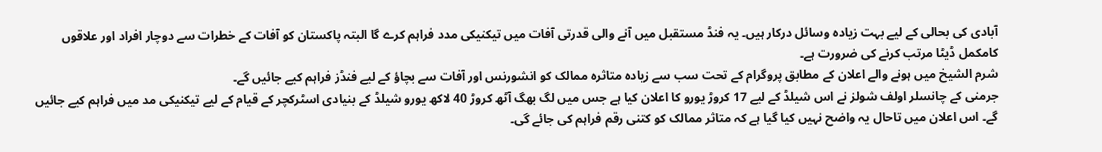آبادی کی بحالی کے لیے بہت زیادہ وسائل درکار ہیں۔ یہ فنڈ مستقبل میں آنے والی قدرتی آفات میں تیکنیکی مدد فراہم کرے گا البتہ پاکستان کو آفات کے خطرات سے دوچار افراد اور علاقوں کامکمل ڈیٹا مرتب کرنے کی ضرورت ہے۔
شرم الشیخ میں ہونے والے اعلان کے مطابق پروگرام کے تحت سب سے زیادہ متاثرہ ممالک کو انشورنس اور آفات سے بچاؤ کے لیے فنڈز فراہم کیے جائیں گے۔
جرمنی کے چانسلر اولف شولز نے اس شیلڈ کے لیے 17 کروڑ یورو کا اعلان کیا ہے جس میں لگ بھگ آٹھ کروڑ 40 لاکھ یورو شیلڈ کے بنیادی اسٹرکچر کے قیام کے لیے تیکنیکی مد میں فراہم کیے جائیں گے۔ اس اعلان میں تاحال یہ واضح نہیں کیا گیا ہے کہ متاثر ممالک کو کتنی رقم فراہم کی جائے گی۔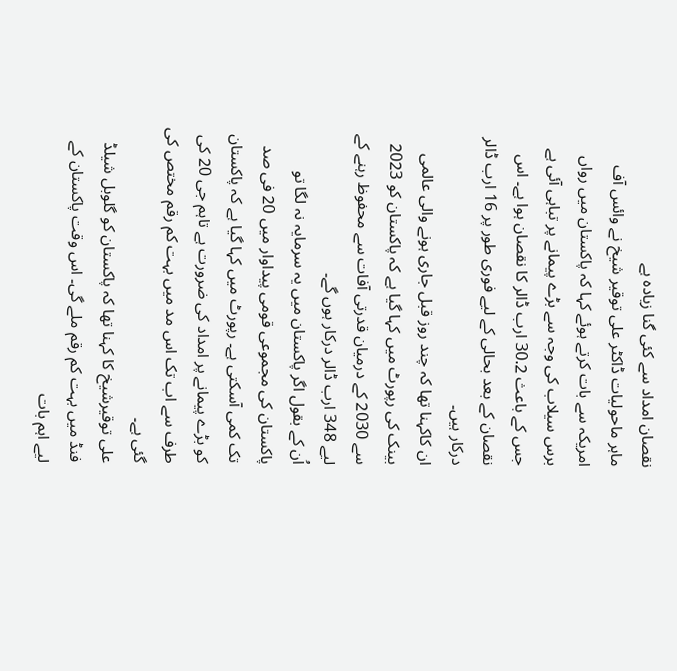نقصان امداد سے کئی گنا زیادہ ہے
ماہر ماحولیات ڈاکٹر علی توقیر شیخ نے وائس آف امریکہ سے بات کرتے ہوئے کہا کہ پاکستان میں رواں برس سیلاب کی وجہ سے بڑے پیمانے پر تباہی آئی ہے جس کے باعث 30.2 ارب ڈالر کا نقصان ہوا ہے۔ اس نقصان کے بعد بحالی کے لیے فوری طور پر 16 ارب ڈالر درکار ہیں۔
ان کاکہنا تھا کہ چند روز قبل جاری ہونے والی عالمی بینک کی رپورٹ میں کہا گیا ہے کہ پاکستان کو 2023 سے 2030 کے درمیان قدرتی آفات سے محفوظ رہنے کے لیے 348 ارب ڈالر درکار ہوں گے۔
اُن کے بقول اگر پاکستان میں یہ سرمایہ نہ لگا تو پاکستان کی مجموعی قومی پیداوار میں 20 فی صد تک کمی آسکتی ہے۔ رپورٹ میں کہا گیا ہے کہ پاکستان کو بڑے پیمانے پر امداد کی ضرورت ہے تاہم جی 20 کی طرف سے اب تک اس مد میں بہت کم رقم مختص کی گئی ہے۔
علی توقیرشیخ کا کہنا تھا کہ پاکستان کو گلوبل شیلڈ فنڈ میں بہت کم رقم ملے گی۔ اس وقت پاکستان کے لیے اہم بات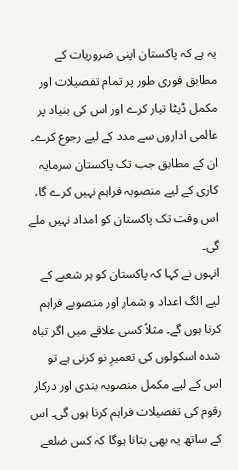یہ ہے کہ پاکستان اپنی ضروریات کے مطابق فوری طور پر تمام تفصیلات اور مکمل ڈیٹا تیار کرے اور اس کی بنیاد پر عالمی اداروں سے مدد کے لیے رجوع کرے۔
ان کے مطابق جب تک پاکستان سرمایہ کاری کے لیے منصوبہ فراہم نہیں کرے گا، اس وقت تک پاکستان کو امداد نہیں ملے گی۔
انہوں نے کہا کہ پاکستان کو ہر شعبے کے لیے الگ اعداد و شمار اور منصوبے فراہم کرنا ہوں گے۔ مثلاً کسی علاقے میں اگر تباہ شدہ اسکولوں کی تعمیرِ نو کرنی ہے تو اس کے لیے مکمل منصوبہ بندی اور درکار رقوم کی تفصیلات فراہم کرنا ہوں گی۔ اس کے ساتھ یہ بھی بتانا ہوگا کہ کس ضلعے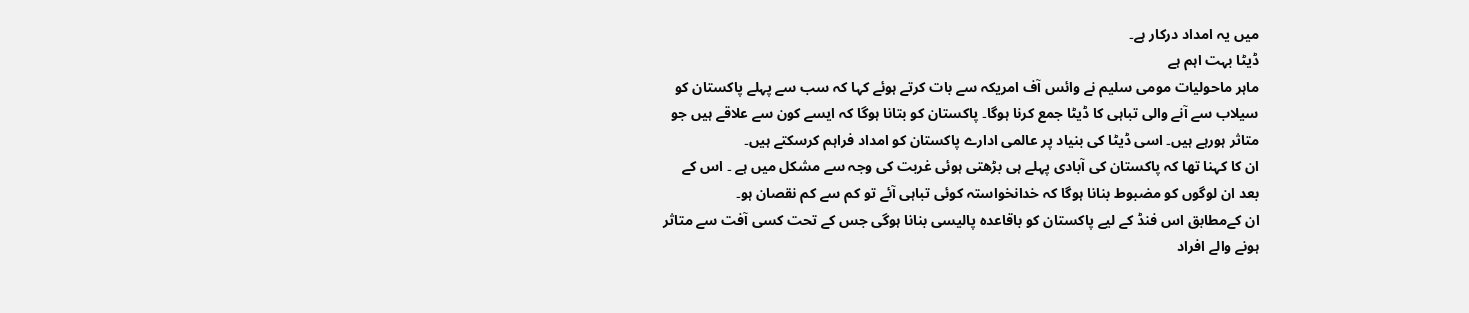میں یہ امداد درکار ہے۔
ڈیٹا بہت اہم ہے
ماہر ماحولیات مومی سلیم نے وائس آف امریکہ سے بات کرتے ہوئے کہا کہ سب سے پہلے پاکستان کو سیلاب سے آنے والی تباہی کا ڈیٹا جمع کرنا ہوگا۔ پاکستان کو بتانا ہوگا کہ ایسے کون سے علاقے ہیں جو متاثر ہورہے ہیں۔ اسی ڈیٹا کی بنیاد پر عالمی ادارے پاکستان کو امداد فراہم کرسکتے ہیں۔
ان کا کہنا تھا کہ پاکستان کی آبادی پہلے ہی بڑھتی ہوئی غربت کی وجہ سے مشکل میں ہے ۔ اس کے بعد ان لوگوں کو مضبوط بنانا ہوگا کہ خدانخواستہ کوئی تباہی آئے تو کم سے کم نقصان ہو۔
ان کےمطابق اس فنڈ کے لیے پاکستان کو باقاعدہ پالیسی بنانا ہوگی جس کے تحت کسی آفت سے متاثر ہونے والے افراد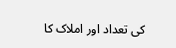کی تعداد اور املاک کا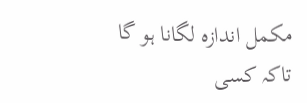مکمل اندازہ لگانا ہو گا تاکہ کسی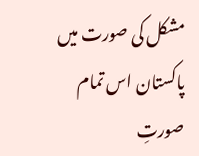مشکل کی صورت میں پاکستان اس تمام صورتِ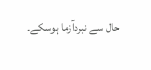حال سے نبردآزما ہوسکے۔